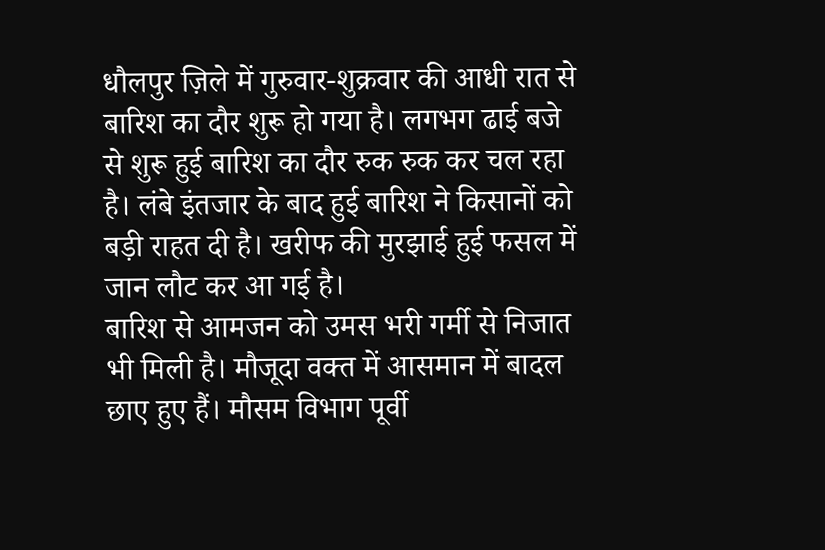धौलपुर ज़िले में गुरुवार-शुक्रवार की आधी रात से बारिश का दौर शुरू हो गया है। लगभग ढाई बजे से शुरू हुई बारिश का दौर रुक रुक कर चल रहा है। लंबे इंतजार के बाद हुई बारिश ने किसानों को बड़ी राहत दी है। खरीफ की मुरझाई हुई फसल में जान लौट कर आ गई है।
बारिश से आमजन को उमस भरी गर्मी से निजात भी मिली है। मौजूदा वक्त में आसमान में बादल छाए हुए हैं। मौसम विभाग पूर्वी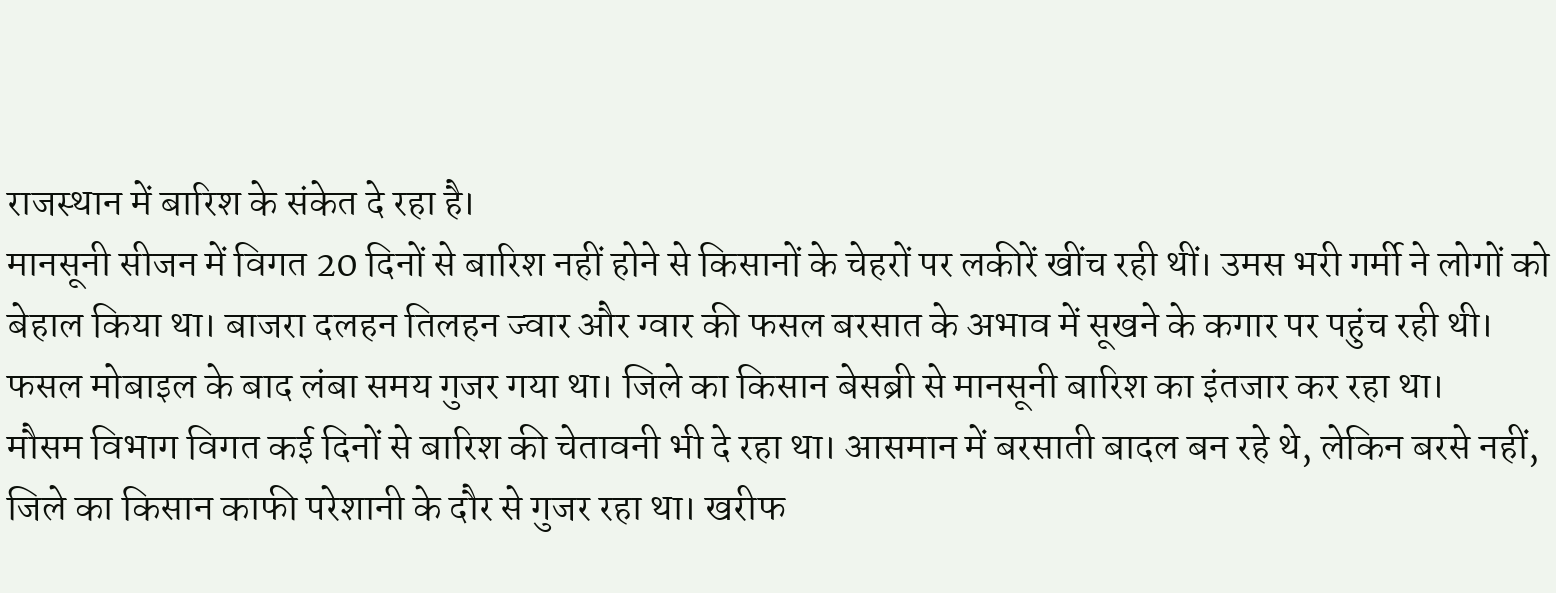राजस्थान में बारिश के संकेत दे रहा है।
मानसूनी सीजन में विगत 20 दिनों से बारिश नहीं होने से किसानों के चेहरों पर लकीरें खींच रही थीं। उमस भरी गर्मी ने लोगों को बेहाल किया था। बाजरा दलहन तिलहन ज्वार और ग्वार की फसल बरसात के अभाव में सूखने के कगार पर पहुंच रही थी। फसल मोबाइल के बाद लंबा समय गुजर गया था। जिले का किसान बेसब्री से मानसूनी बारिश का इंतजार कर रहा था।
मौसम विभाग विगत कई दिनों से बारिश की चेतावनी भी दे रहा था। आसमान में बरसाती बादल बन रहे थे, लेकिन बरसे नहीं, जिले का किसान काफी परेशानी के दौर से गुजर रहा था। खरीफ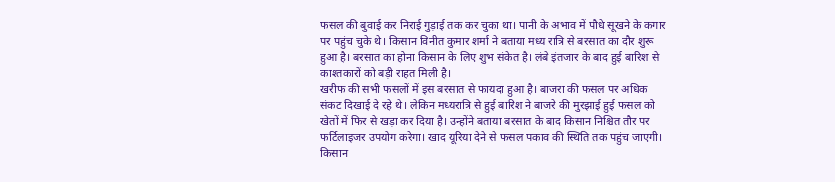फसल की बुवाई कर निराई गुड़ाई तक कर चुका था। पानी के अभाव में पौधे सूखने के कगार पर पहुंच चुके थे। किसान विनीत कुमार शर्मा ने बताया मध्य रात्रि से बरसात का दौर शुरू हुआ है। बरसात का होना किसान के लिए शुभ संकेत है। लंबे इंतजार के बाद हुई बारिश से काश्तकारों को बड़ी राहत मिली है।
खरीफ की सभी फसलों में इस बरसात से फायदा हुआ है। बाजरा की फसल पर अधिक संकट दिखाई दे रहे थे। लेकिन मध्यरात्रि से हुई बारिश ने बाजरे की मुरझाई हुई फसल को खेतों में फिर से खड़ा कर दिया है। उन्होंने बताया बरसात के बाद किसान निश्चित तौर पर फर्टिलाइजर उपयोग करेगा। खाद यूरिया देने से फसल पकाव की स्थिति तक पहुंच जाएगी। किसान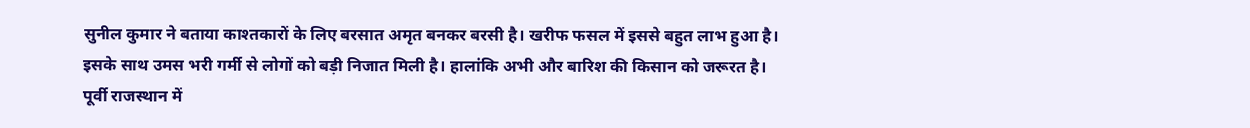सुनील कुमार ने बताया काश्तकारों के लिए बरसात अमृत बनकर बरसी है। खरीफ फसल में इससे बहुत लाभ हुआ है। इसके साथ उमस भरी गर्मी से लोगों को बड़ी निजात मिली है। हालांकि अभी और बारिश की किसान को जरूरत है।
पूर्वी राजस्थान में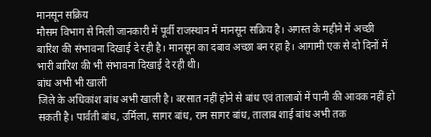मानसून सक्रिय
मौसम विभाग से मिली जानकारी में पूर्वी राजस्थान में मानसून सक्रिय है। अगस्त के महीने में अच्छी बारिश की संभावना दिखाई दे रही है। मानसून का दबाव अच्छा बन रहा है। आगामी एक से दो दिनों में भारी बारिश की भी संभावना दिखाई दे रही थी।
बांध अभी भी खाली
जिले के अधिकांश बांध अभी खाली है। बरसात नहीं होने से बांध एवं तालाबों में पानी की आवक नहीं हो सकती है। पार्वती बांध, उर्मिला, सागर बांध, राम सागर बांध, तालाब शाई बांध अभी तक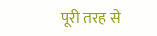पूरी तरह से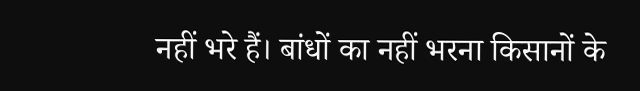नहीं भरे हैं। बांधों का नहीं भरना किसानों के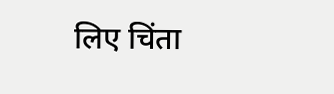लिए चिंता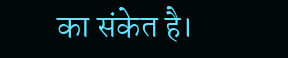का संकेत है।